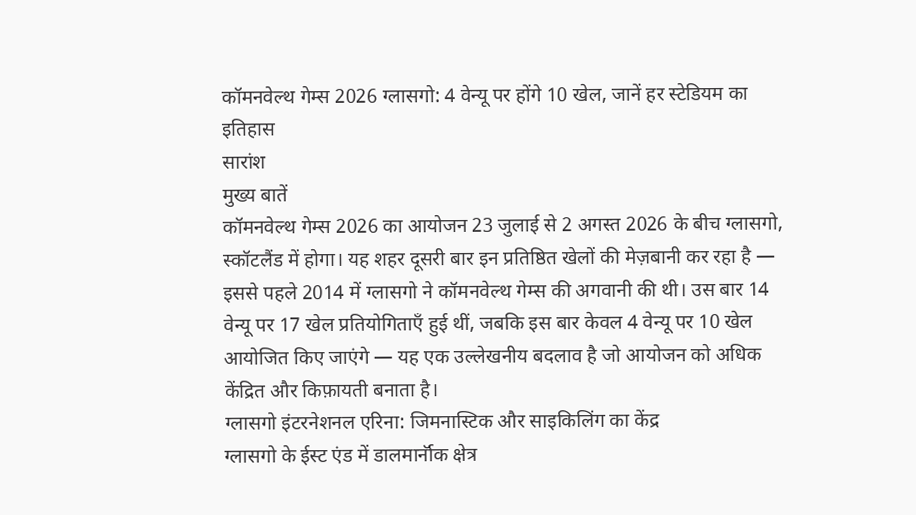कॉमनवेल्थ गेम्स 2026 ग्लासगो: 4 वेन्यू पर होंगे 10 खेल, जानें हर स्टेडियम का इतिहास
सारांश
मुख्य बातें
कॉमनवेल्थ गेम्स 2026 का आयोजन 23 जुलाई से 2 अगस्त 2026 के बीच ग्लासगो, स्कॉटलैंड में होगा। यह शहर दूसरी बार इन प्रतिष्ठित खेलों की मेज़बानी कर रहा है — इससे पहले 2014 में ग्लासगो ने कॉमनवेल्थ गेम्स की अगवानी की थी। उस बार 14 वेन्यू पर 17 खेल प्रतियोगिताएँ हुई थीं, जबकि इस बार केवल 4 वेन्यू पर 10 खेल आयोजित किए जाएंगे — यह एक उल्लेखनीय बदलाव है जो आयोजन को अधिक केंद्रित और किफ़ायती बनाता है।
ग्लासगो इंटरनेशनल एरिना: जिमनास्टिक और साइकिलिंग का केंद्र
ग्लासगो के ईस्ट एंड में डालमार्नॉक क्षेत्र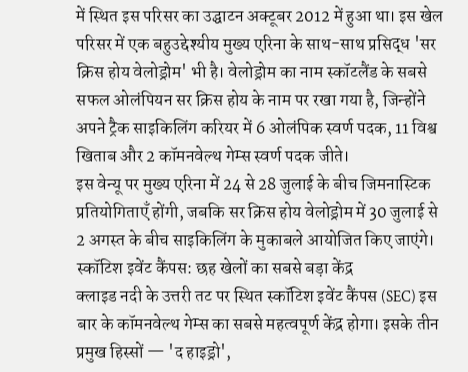में स्थित इस परिसर का उद्घाटन अक्टूबर 2012 में हुआ था। इस खेल परिसर में एक बहुउद्देश्यीय मुख्य एरिना के साथ-साथ प्रसिद्ध 'सर क्रिस होय वेलोड्रोम' भी है। वेलोड्रोम का नाम स्कॉटलैंड के सबसे सफल ओलंपियन सर क्रिस होय के नाम पर रखा गया है, जिन्होंने अपने ट्रैक साइकिलिंग करियर में 6 ओलंपिक स्वर्ण पदक, 11 विश्व खिताब और 2 कॉमनवेल्थ गेम्स स्वर्ण पदक जीते।
इस वेन्यू पर मुख्य एरिना में 24 से 28 जुलाई के बीच जिमनास्टिक प्रतियोगिताएँ होंगी, जबकि सर क्रिस होय वेलोड्रोम में 30 जुलाई से 2 अगस्त के बीच साइकिलिंग के मुकाबले आयोजित किए जाएंगे।
स्कॉटिश इवेंट कैंपस: छह खेलों का सबसे बड़ा केंद्र
क्लाइड नदी के उत्तरी तट पर स्थित स्कॉटिश इवेंट कैंपस (SEC) इस बार के कॉमनवेल्थ गेम्स का सबसे महत्वपूर्ण केंद्र होगा। इसके तीन प्रमुख हिस्सों — 'द हाइड्रो',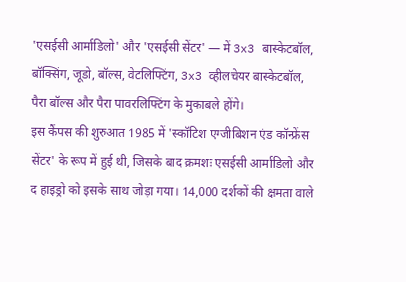'एसईसी आर्माडिलो' और 'एसईसी सेंटर' — में 3x3 बास्केटबॉल, बॉक्सिंग, जूडो, बॉल्स, वेटलिफ्टिंग, 3x3 व्हीलचेयर बास्केटबॉल, पैरा बॉल्स और पैरा पावरलिफ्टिंग के मुकाबले होंगे।
इस कैंपस की शुरुआत 1985 में 'स्कॉटिश एग्जीबिशन एंड कॉन्फ्रेंस सेंटर' के रूप में हुई थी, जिसके बाद क्रमशः एसईसी आर्माडिलो और द हाइड्रो को इसके साथ जोड़ा गया। 14,000 दर्शकों की क्षमता वाले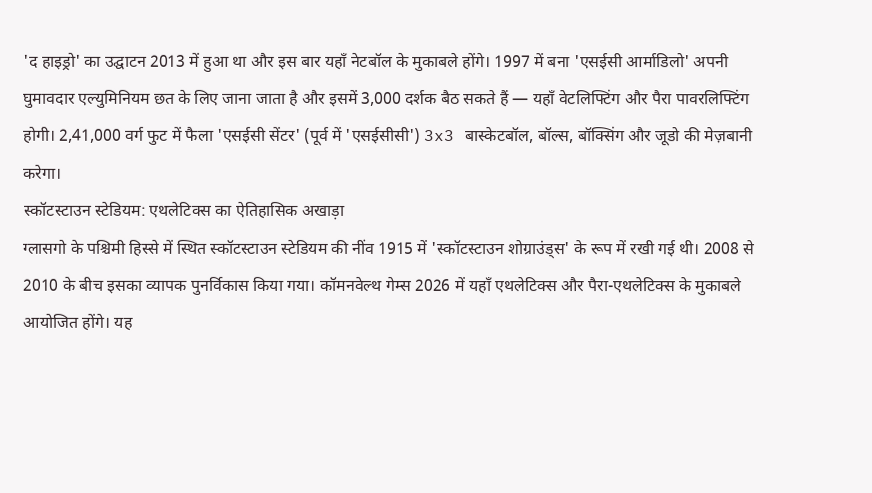'द हाइड्रो' का उद्घाटन 2013 में हुआ था और इस बार यहाँ नेटबॉल के मुकाबले होंगे। 1997 में बना 'एसईसी आर्माडिलो' अपनी घुमावदार एल्युमिनियम छत के लिए जाना जाता है और इसमें 3,000 दर्शक बैठ सकते हैं — यहाँ वेटलिफ्टिंग और पैरा पावरलिफ्टिंग होगी। 2,41,000 वर्ग फुट में फैला 'एसईसी सेंटर' (पूर्व में 'एसईसीसी') 3x3 बास्केटबॉल, बॉल्स, बॉक्सिंग और जूडो की मेज़बानी करेगा।
स्कॉटस्टाउन स्टेडियम: एथलेटिक्स का ऐतिहासिक अखाड़ा
ग्लासगो के पश्चिमी हिस्से में स्थित स्कॉटस्टाउन स्टेडियम की नींव 1915 में 'स्कॉटस्टाउन शोग्राउंड्स' के रूप में रखी गई थी। 2008 से 2010 के बीच इसका व्यापक पुनर्विकास किया गया। कॉमनवेल्थ गेम्स 2026 में यहाँ एथलेटिक्स और पैरा-एथलेटिक्स के मुकाबले आयोजित होंगे। यह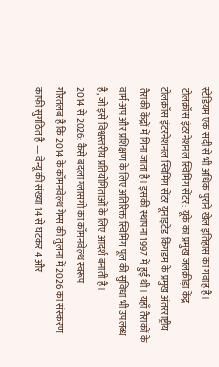स्टेडियम एक सदी से भी अधिक पुराने खेल इतिहास का गवाह है।
टोलक्रॉस इंटरनेशनल स्विमिंग सेंटर: यूके का प्रमुख जलक्रीड़ा केंद्र
टोलक्रॉस इंटरनेशनल स्विमिंग सेंटर यूनाइटेड किंगडम के प्रमुख अंतरराष्ट्रीय तैराकी केंद्रों में गिना जाता है। इसकी स्थापना 1997 में हुई थी। यहाँ तैराकों के वार्म-अप और प्रशिक्षण के लिए अतिरिक्त स्विमिंग पूल की सुविधा भी उपलब्ध है, जो इसे विश्वस्तरीय प्रतियोगिताओं के लिए आदर्श बनाती है।
2014 से 2026: कैसे बदला ग्लासगो का कॉमनवेल्थ स्वरूप
गौरतलब है कि 2014 के कॉमनवेल्थ गेम्स की तुलना में 2026 का संस्करण काफी सुगठित है — वेन्यू की संख्या 14 से घटकर 4 और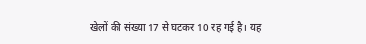खेलों की संख्या 17 से घटकर 10 रह गई है। यह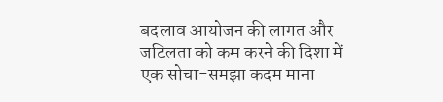बदलाव आयोजन की लागत और जटिलता को कम करने की दिशा में एक सोचा-समझा कदम माना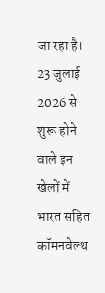जा रहा है। 23 जुलाई 2026 से शुरू होने वाले इन खेलों में भारत सहित कॉमनवेल्थ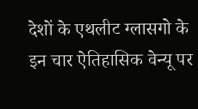देशों के एथलीट ग्लासगो के इन चार ऐतिहासिक वेन्यू पर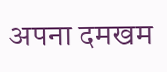अपना दमखम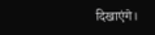दिखाएंगे।